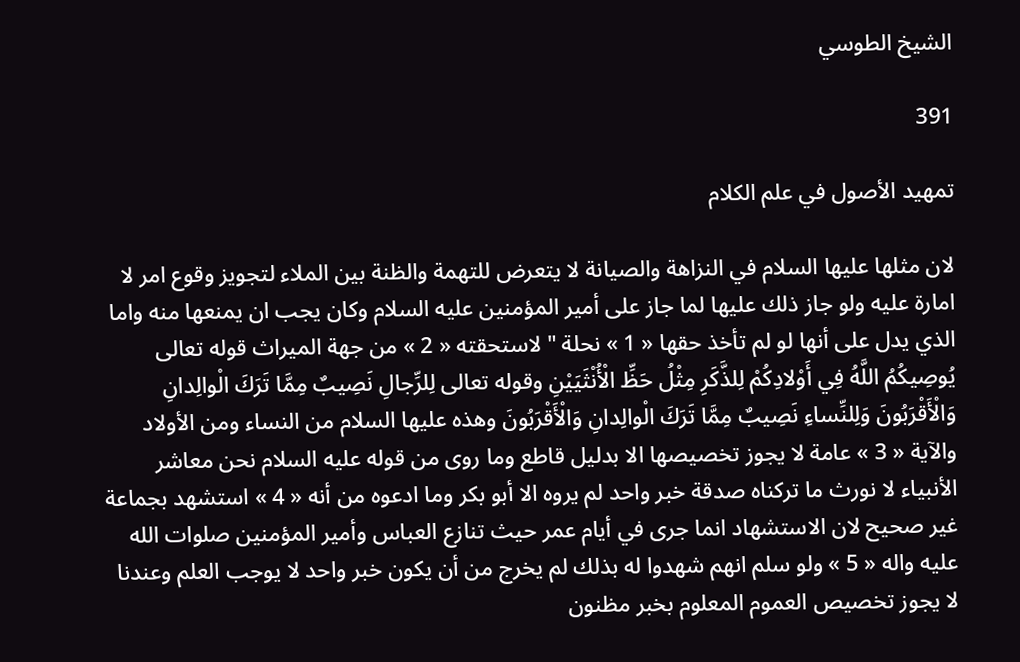الشيخ الطوسي

391

تمهيد الأصول في علم الكلام

لان مثلها عليها السلام في النزاهة والصيانة لا يتعرض للتهمة والظنة بين الملاء لتجويز وقوع امر لا امارة عليه ولو جاز ذلك عليها لما جاز على أمير المؤمنين عليه السلام وكان يجب ان يمنعها منه واما الذي يدل على أنها لو لم تأخذ حقها « 1 » نحلة " لاستحقته « 2 » من جهة الميراث قوله تعالى يُوصِيكُمُ اللَّهُ فِي أَوْلادِكُمْ لِلذَّكَرِ مِثْلُ حَظِّ الْأُنْثَيَيْنِ وقوله تعالى لِلرِّجالِ نَصِيبٌ مِمَّا تَرَكَ الْوالِدانِ وَالْأَقْرَبُونَ وَلِلنِّساءِ نَصِيبٌ مِمَّا تَرَكَ الْوالِدانِ وَالْأَقْرَبُونَ وهذه عليها السلام من النساء ومن الأولاد والآية « 3 » عامة لا يجوز تخصيصها الا بدليل قاطع وما روى من قوله عليه السلام نحن معاشر الأنبياء لا نورث ما تركناه صدقة خبر واحد لم يروه الا أبو بكر وما ادعوه من أنه « 4 » استشهد بجماعة غير صحيح لان الاستشهاد انما جرى في أيام عمر حيث تنازع العباس وأمير المؤمنين صلوات الله عليه واله « 5 » ولو سلم انهم شهدوا له بذلك لم يخرج من أن يكون خبر واحد لا يوجب العلم وعندنا لا يجوز تخصيص العموم المعلوم بخبر مظنون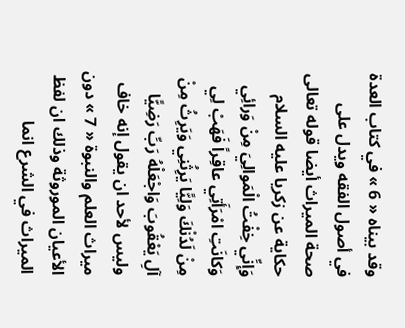وقد بيناه « 6 » في كتاب العدة في أصول الفقه ويدل على صحة الميراث أيضا قوله تعالى حكاية عن زكريا عليه السلام وَإِنِّي خِفْتُ الْمَوالِيَ مِنْ وَرائِي وَكانَتِ امْرَأَتِي عاقِراً فَهَبْ لِي مِنْ لَدُنْكَ وَلِيًّا يَرِثُنِي وَيَرِثُ مِنْ آلِ يَعْقُوبَ وَاجْعَلْهُ رَبِّ رَضِيًّا وليس لأحد ان يقول إنه خاف ميراث العلم والنبوة « 7 » دون الأعيان الموروثة وذلك ان لفظ الميراث في الشرع انما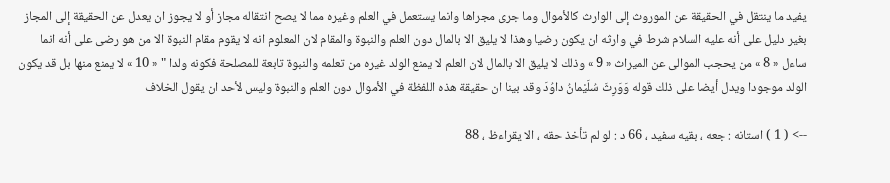يفيد ما ينتقل في الحقيقة عن الموروث إلى الوارث كالأموال وما جرى مجراها وانما يستعمل في العلم وغيره مما لا يصح انتقاله مجاز أو لا يجوز ان يعدل عن الحقيقة إلى المجاز بغير دليل على أنه عليه السلام شرط في وارثه ان يكون رضيا وهذا لا يليق الا بالمال دون العلم والنبوة والمقام لان المعلوم انه لا يقوم مقام النبوة الا من هو رضى على أنه انما ساءل « 8 » من يحجب الموالى عن الميراث « 9 » وذلك لا يليق الا بالمال لان العلم لا يمنع الولد غيره من تعلمه والنبوة تابعة للمصلحة فكونه ولدا " « 10 » لا يمنع منها بل قد يكون الولد موجودا ويدل أيضا على ذلك قوله وَوَرِثَ سُلَيْمانُ داوُدَ وقد بينا ان حقيقة هذه اللفظة في الأموال دون العلم والنبوة وليس لأحد ان يقول الخلاف

--> ( 1 ) استانه : جعه ، بقيه سفيد ، 66 د : لو لم تأخذ حقه ، الا يقراءظ ، 88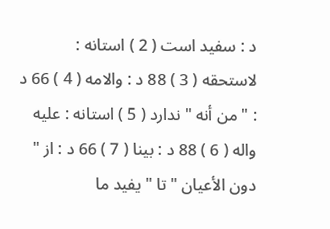د : سفيد است ( 2 ) استانه : لاستحقه ( 3 ) 88 د : والامه ( 4 ) 66 د : " من أنه " ندارد ( 5 ) استانه : عليه واله ( 6 ) 88 د : بينا ( 7 ) 66 د : از " دون الأعيان " تا " يفيد ما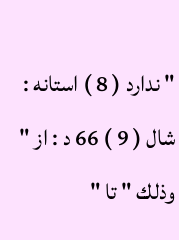" ندارد ( 8 ) استانه : شال ( 9 ) 66 د : از " وذلك " تا "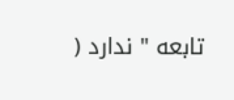تابعه " ندارد (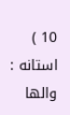10 ) استانه : والها